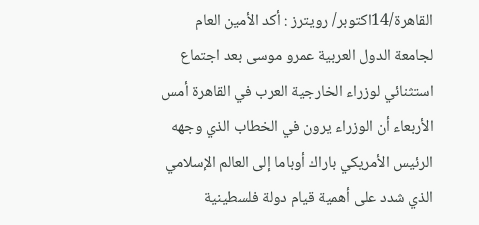القاهرة/14اكتوبر/ رويترز : أكد الأمين العام لجامعة الدول العربية عمرو موسى بعد اجتماع استثنائي لوزراء الخارجية العرب في القاهرة أمس الأربعاء أن الوزراء يرون في الخطاب الذي وجهه الرئيس الأمريكي باراك أوباما إلى العالم الإسلامي الذي شدد على أهمية قيام دولة فلسطينية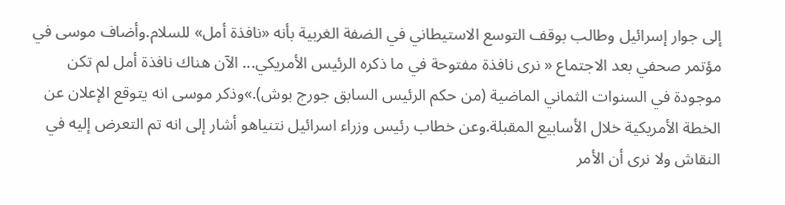إلى جوار إسرائيل وطالب بوقف التوسع الاستيطاني في الضفة الغربية بأنه «نافذة أمل» للسلام.وأضاف موسى في مؤتمر صحفي بعد الاجتماع « نرى نافذة مفتوحة في ما ذكره الرئيس الأمريكي... الآن هناك نافذة أمل لم تكن موجودة في السنوات الثماني الماضية (من حكم الرئيس السابق جورج بوش).»وذكر موسى انه يتوقع الإعلان عن الخطة الأمريكية خلال الأسابيع المقبلة.وعن خطاب رئيس وزراء اسرائيل نتنياهو أشار إلى انه تم التعرض إليه في النقاش ولا نرى أن الأمر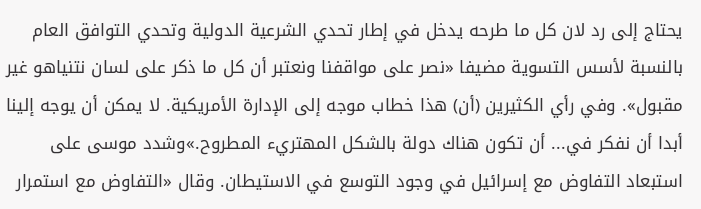يحتاج إلى رد لان كل ما طرحه يدخل في إطار تحدي الشرعية الدولية وتحدي التوافق العام بالنسبة لأسس التسوية مضيفا «نصر على مواقفنا ونعتبر أن كل ما ذكر على لسان نتنياهو غير مقبول». وفي رأي الكثيرين (أن) هذا خطاب موجه إلى الإدارة الأمريكية. لا يمكن أن يوجه إلينا أبدا أن نفكر في... أن تكون هناك دولة بالشكل المهتريء المطروح.»وشدد موسى على استبعاد التفاوض مع إسرائيل في وجود التوسع في الاستيطان. وقال «التفاوض مع استمرار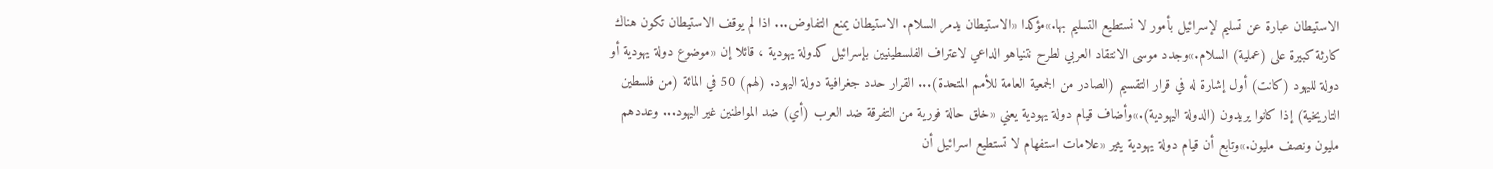الاستيطان عبارة عن تسليم لإسرائيل بأمور لا نستطيع التسليم بها.»مؤكدا «الاستيطان يدمر السلام. الاستيطان يمنع التفاوض... اذا لم يوقف الاستيطان تكون هناك كارثة كبيرة على (عملية) السلام.»وجدد موسى الانتقاد العربي لطرح نتنياهو الداعي لاعتراف الفلسطينيين بإسرائيل كدولة يهودية ، قائلا إن «موضوع دولة يهودية أو دولة لليهود (كانت) أول إشارة له في قرار التقسيم (الصادر من الجمعية العامة للأمم المتحدة)... القرار حدد جغرافية دولة اليهود. (لهم) 50 في المائة (من فلسطين التاريخية) إذا كانوا يريدون (الدولة اليهودية).»وأضاف قيام دولة يهودية يعني «خلق حالة فورية من التفرقة ضد العرب (أي) ضد المواطنين غير اليهود... وعددهم مليون ونصف مليون.»وتابع أن قيام دولة يهودية يثير «علامات استفهام لا تستطيع اسرائيل أن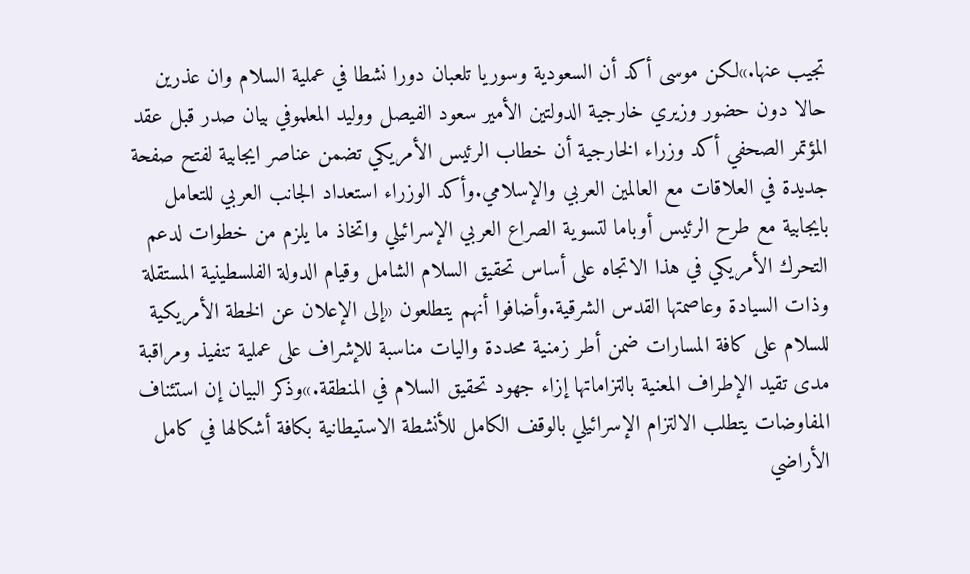تجيب عنها.»لكن موسى أكد أن السعودية وسوريا تلعبان دورا نشطا في عملية السلام وان عذرين حالا دون حضور وزيري خارجية الدولتين الأمير سعود الفيصل ووليد المعلموفي بيان صدر قبل عقد المؤتمر الصحفي أكد وزراء الخارجية أن خطاب الرئيس الأمريكي تضمن عناصر ايجابية لفتح صفحة جديدة في العلاقات مع العالمين العربي والإسلامي.وأكد الوزراء استعداد الجانب العربي للتعامل بايجابية مع طرح الرئيس أوباما لتسوية الصراع العربي الإسرائيلي واتخاذ ما يلزم من خطوات لدعم التحرك الأمريكي في هذا الاتجاه على أساس تحقيق السلام الشامل وقيام الدولة الفلسطينية المستقلة وذات السيادة وعاصمتها القدس الشرقية.وأضافوا أنهم يتطلعون «إلى الإعلان عن الخطة الأمريكية للسلام على كافة المسارات ضمن أطر زمنية محددة واليات مناسبة للإشراف على عملية تنفيذ ومراقبة مدى تقيد الإطراف المعنية بالتزاماتها إزاء جهود تحقيق السلام في المنطقة.»وذكر البيان إن استئناف المفاوضات يتطلب الالتزام الإسرائيلي بالوقف الكامل للأنشطة الاستيطانية بكافة أشكالها في كامل الأراضي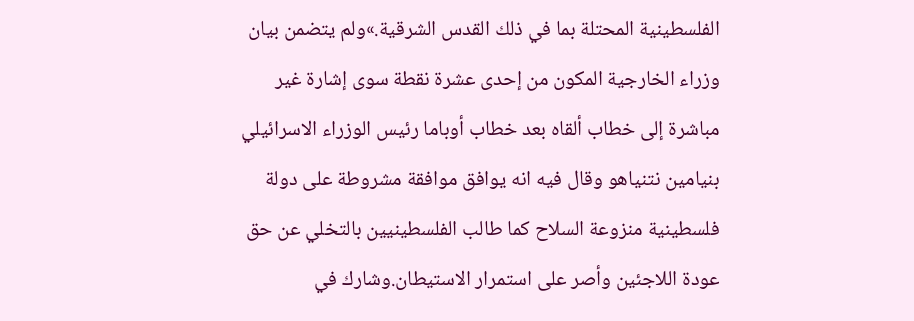الفلسطينية المحتلة بما في ذلك القدس الشرقية.»ولم يتضمن بيان وزراء الخارجية المكون من إحدى عشرة نقطة سوى إشارة غير مباشرة إلى خطاب ألقاه بعد خطاب أوباما رئيس الوزراء الاسرائيلي بنيامين نتنياهو وقال فيه انه يوافق موافقة مشروطة على دولة فلسطينية منزوعة السلاح كما طالب الفلسطينيين بالتخلي عن حق عودة اللاجئين وأصر على استمرار الاستيطان.وشارك في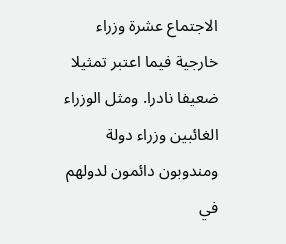الاجتماع عشرة وزراء خارجية فيما اعتبر تمثيلا ضعيفا نادرا. ومثل الوزراء الغائبين وزراء دولة ومندوبون دائمون لدولهم في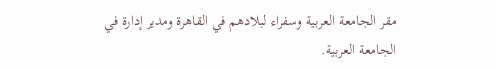مقر الجامعة العربية وسفراء لبلادهم في القاهرة ومدير إدارة في الجامعة العربية.